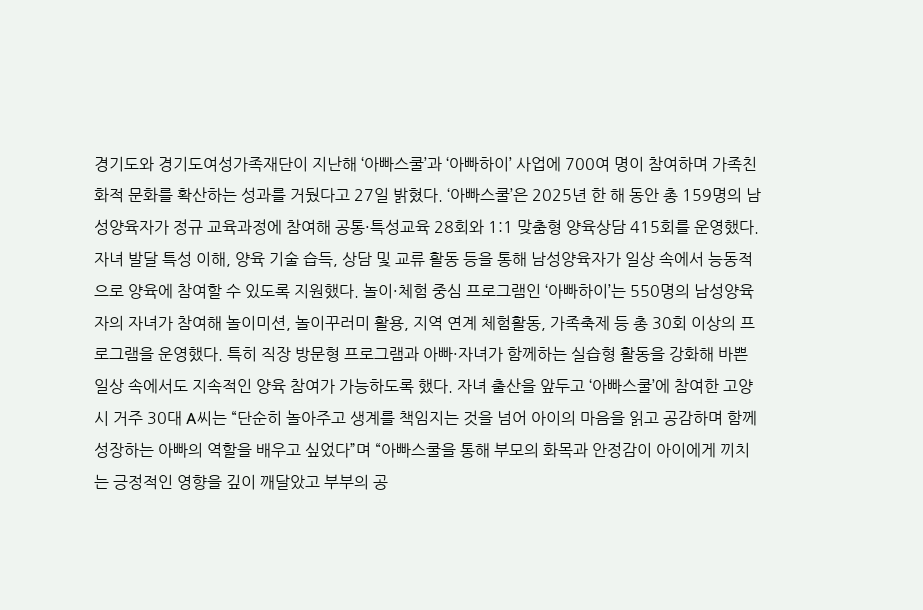경기도와 경기도여성가족재단이 지난해 ‘아빠스쿨’과 ‘아빠하이’ 사업에 700여 명이 참여하며 가족친화적 문화를 확산하는 성과를 거뒀다고 27일 밝혔다. ‘아빠스쿨’은 2025년 한 해 동안 총 159명의 남성양육자가 정규 교육과정에 참여해 공통·특성교육 28회와 1:1 맞춤형 양육상담 415회를 운영했다. 자녀 발달 특성 이해, 양육 기술 습득, 상담 및 교류 활동 등을 통해 남성양육자가 일상 속에서 능동적으로 양육에 참여할 수 있도록 지원했다. 놀이·체험 중심 프로그램인 ‘아빠하이’는 550명의 남성양육자의 자녀가 참여해 놀이미션, 놀이꾸러미 활용, 지역 연계 체험활동, 가족축제 등 총 30회 이상의 프로그램을 운영했다. 특히 직장 방문형 프로그램과 아빠·자녀가 함께하는 실습형 활동을 강화해 바쁜 일상 속에서도 지속적인 양육 참여가 가능하도록 했다. 자녀 출산을 앞두고 ‘아빠스쿨’에 참여한 고양시 거주 30대 A씨는 “단순히 놀아주고 생계를 책임지는 것을 넘어 아이의 마음을 읽고 공감하며 함께 성장하는 아빠의 역할을 배우고 싶었다”며 “아빠스쿨을 통해 부모의 화목과 안정감이 아이에게 끼치는 긍정적인 영향을 깊이 깨달았고 부부의 공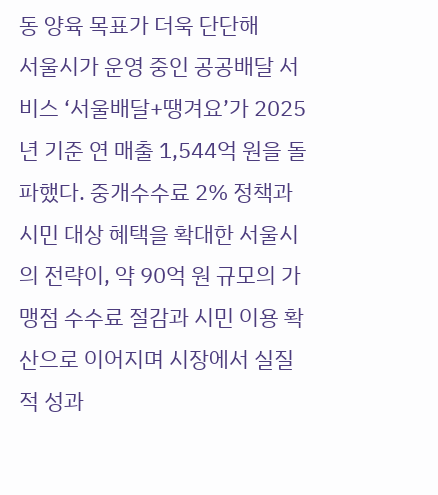동 양육 목표가 더욱 단단해
서울시가 운영 중인 공공배달 서비스 ‘서울배달+땡겨요’가 2025년 기준 연 매출 1,544억 원을 돌파했다. 중개수수료 2% 정책과 시민 대상 혜택을 확대한 서울시의 전략이, 약 90억 원 규모의 가맹점 수수료 절감과 시민 이용 확산으로 이어지며 시장에서 실질적 성과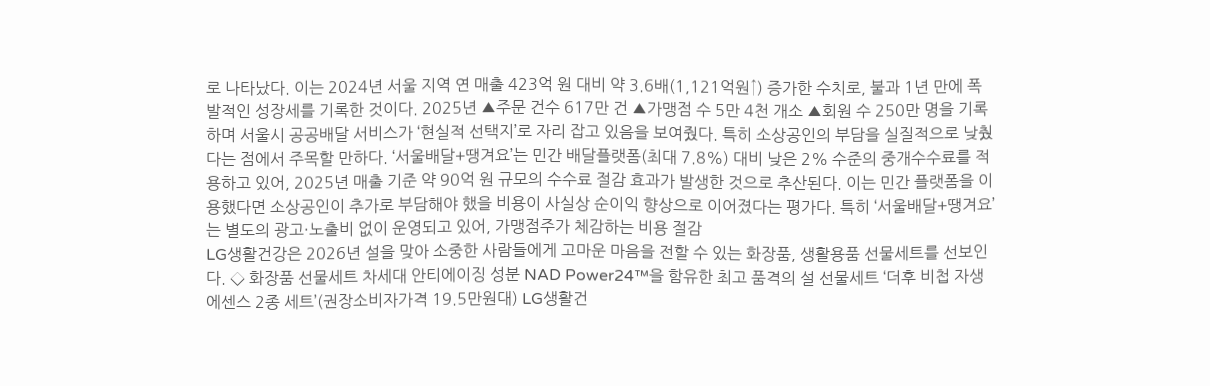로 나타났다. 이는 2024년 서울 지역 연 매출 423억 원 대비 약 3.6배(1,121억원↑) 증가한 수치로, 불과 1년 만에 폭발적인 성장세를 기록한 것이다. 2025년 ▲주문 건수 617만 건 ▲가맹점 수 5만 4천 개소 ▲회원 수 250만 명을 기록하며 서울시 공공배달 서비스가 ‘현실적 선택지’로 자리 잡고 있음을 보여줬다. 특히 소상공인의 부담을 실질적으로 낮췄다는 점에서 주목할 만하다. ‘서울배달+땡겨요’는 민간 배달플랫폼(최대 7.8%) 대비 낮은 2% 수준의 중개수수료를 적용하고 있어, 2025년 매출 기준 약 90억 원 규모의 수수료 절감 효과가 발생한 것으로 추산된다. 이는 민간 플랫폼을 이용했다면 소상공인이 추가로 부담해야 했을 비용이 사실상 순이익 향상으로 이어졌다는 평가다. 특히 ‘서울배달+땡겨요’는 별도의 광고·노출비 없이 운영되고 있어, 가맹점주가 체감하는 비용 절감
LG생활건강은 2026년 설을 맞아 소중한 사람들에게 고마운 마음을 전할 수 있는 화장품, 생활용품 선물세트를 선보인다. ◇ 화장품 선물세트 차세대 안티에이징 성분 NAD Power24™을 함유한 최고 품격의 설 선물세트 ‘더후 비첩 자생에센스 2종 세트’(권장소비자가격 19.5만원대) LG생활건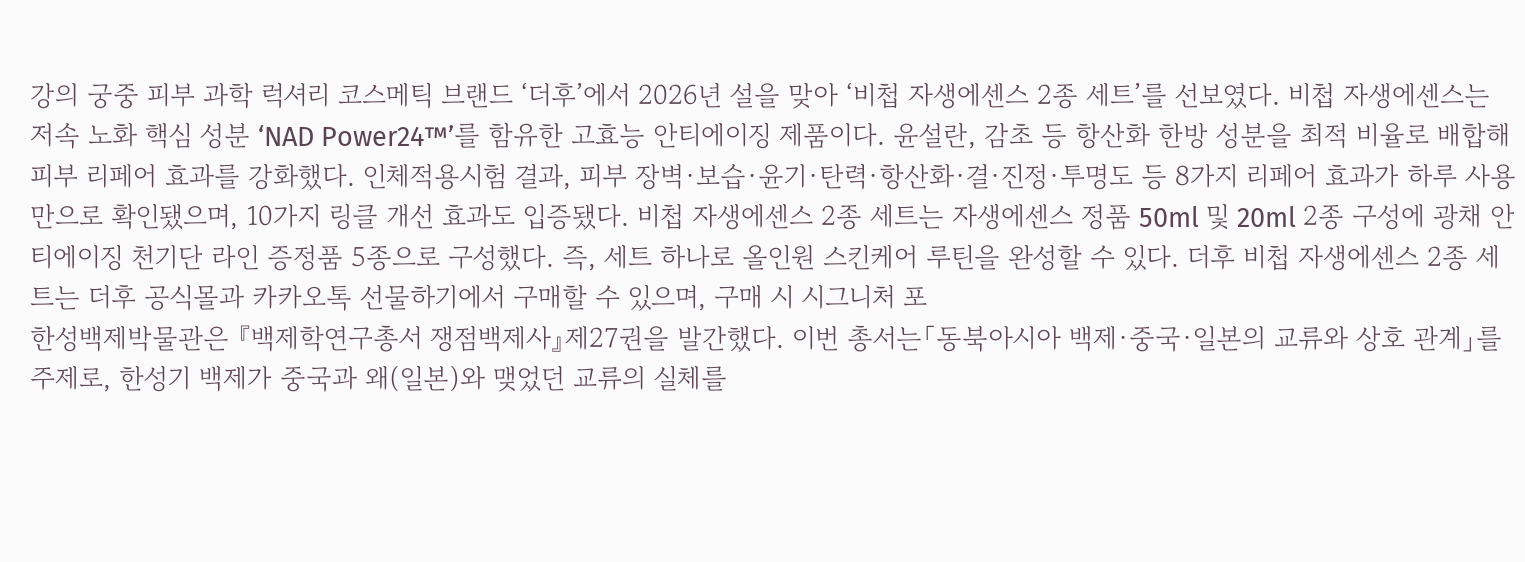강의 궁중 피부 과학 럭셔리 코스메틱 브랜드 ‘더후’에서 2026년 설을 맞아 ‘비첩 자생에센스 2종 세트’를 선보였다. 비첩 자생에센스는 저속 노화 핵심 성분 ‘NAD Power24™’를 함유한 고효능 안티에이징 제품이다. 윤설란, 감초 등 항산화 한방 성분을 최적 비율로 배합해 피부 리페어 효과를 강화했다. 인체적용시험 결과, 피부 장벽·보습·윤기·탄력·항산화·결·진정·투명도 등 8가지 리페어 효과가 하루 사용만으로 확인됐으며, 10가지 링클 개선 효과도 입증됐다. 비첩 자생에센스 2종 세트는 자생에센스 정품 50ml 및 20ml 2종 구성에 광채 안티에이징 천기단 라인 증정품 5종으로 구성했다. 즉, 세트 하나로 올인원 스킨케어 루틴을 완성할 수 있다. 더후 비첩 자생에센스 2종 세트는 더후 공식몰과 카카오톡 선물하기에서 구매할 수 있으며, 구매 시 시그니처 포
한성백제박물관은 『백제학연구총서 쟁점백제사』제27권을 발간했다. 이번 총서는「동북아시아 백제·중국·일본의 교류와 상호 관계」를 주제로, 한성기 백제가 중국과 왜(일본)와 맺었던 교류의 실체를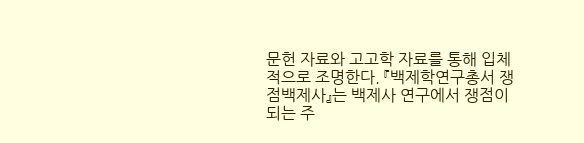문헌 자료와 고고학 자료를 통해 입체적으로 조명한다. 『백제학연구총서 쟁점백제사』는 백제사 연구에서 쟁점이 되는 주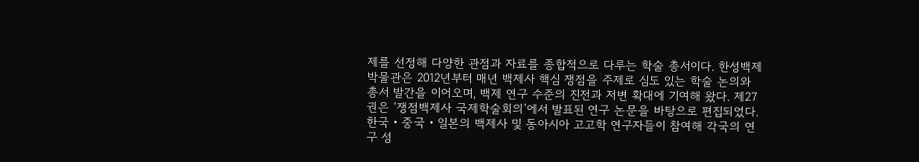제를 선정해 다양한 관점과 자료를 종합적으로 다루는 학술 총서이다. 한성백제박물관은 2012년부터 매년 백제사 핵심 쟁점을 주제로 심도 있는 학술 논의와 총서 발간을 이어오며, 백제 연구 수준의 진전과 저변 확대에 기여해 왔다. 제27권은 ‘쟁점백제사 국제학술회의’에서 발표된 연구 논문을 바탕으로 편집되었다. 한국‧중국‧일본의 백제사 및 동아시아 고고학 연구자들이 참여해 각국의 연구 성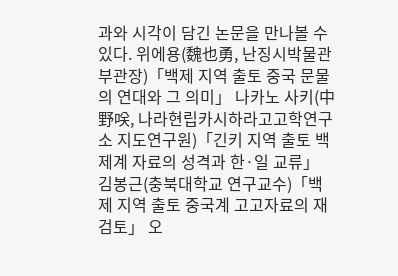과와 시각이 담긴 논문을 만나볼 수 있다. 위에용(魏也勇, 난징시박물관 부관장)「백제 지역 출토 중국 문물의 연대와 그 의미」 나카노 사키(中野咲, 나라현립카시하라고고학연구소 지도연구원)「긴키 지역 출토 백제계 자료의 성격과 한·일 교류」 김봉근(충북대학교 연구교수)「백제 지역 출토 중국계 고고자료의 재검토」 오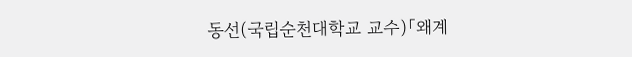동선(국립순천대학교 교수)「왜계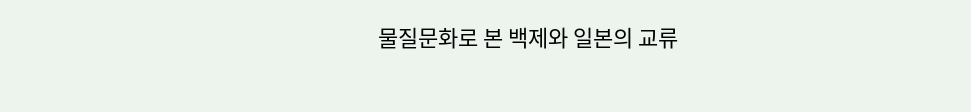물질문화로 본 백제와 일본의 교류